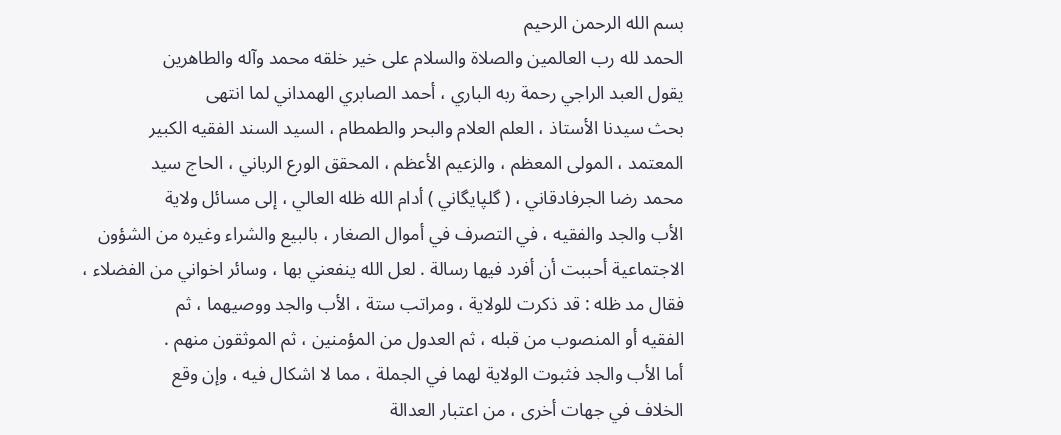بسم الله الرحمن الرحيم
الحمد لله رب العالمين والصلاة والسلام على خير خلقه محمد وآله والطاهرين
يقول العبد الراجي رحمة ربه الباري ، أحمد الصابري الهمداني لما انتهى
بحث سيدنا الأستاذ ، العلم العلام والبحر والطمطام ، السيد السند الفقيه الكبير
المعتمد ، المولى المعظم ، والزعيم الأعظم ، المحقق الورع الرباني ، الحاج سيد
محمد رضا الجرفادقاني ، ( گلپايگاني ) أدام الله ظله العالي ، إلى مسائل ولاية
الأب والجد والفقيه ، في التصرف في أموال الصغار ، بالبيع والشراء وغيره من الشؤون
الاجتماعية أحببت أن أفرد فيها رسالة . لعل الله ينفعني بها ، وسائر اخواني من الفضلاء ،
فقال مد ظله : قد ذكرت للولاية ، ومراتب ستة ، الأب والجد ووصيهما ، ثم
الفقيه أو المنصوب من قبله ، ثم العدول من المؤمنين ، ثم الموثقون منهم .
أما الأب والجد فثبوت الولاية لهما في الجملة ، مما لا اشكال فيه ، وإن وقع
الخلاف في جهات أخرى ، من اعتبار العدالة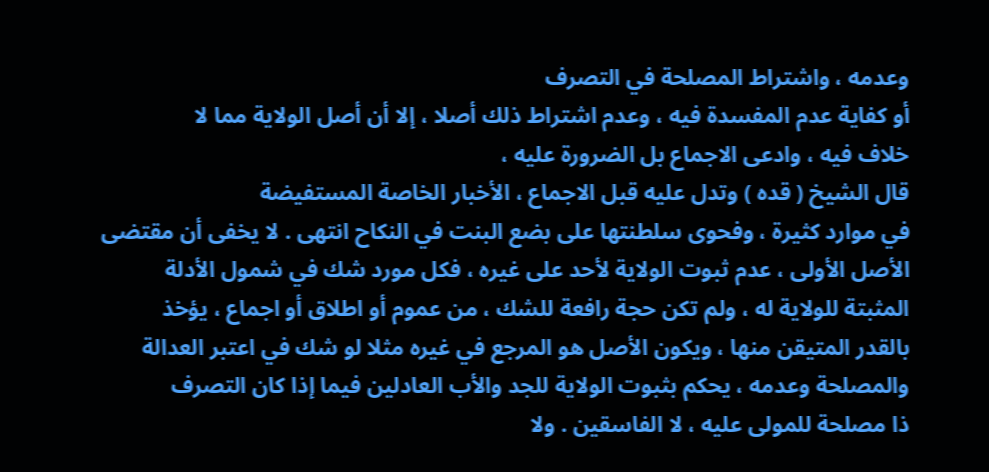وعدمه ، واشتراط المصلحة في التصرف
أو كفاية عدم المفسدة فيه ، وعدم اشتراط ذلك أصلا ، إلا أن أصل الولاية مما لا
خلاف فيه ، وادعى الاجماع بل الضرورة عليه ،
قال الشيخ ( قده ) وتدل عليه قبل الاجماع ، الأخبار الخاصة المستفيضة
في موارد كثيرة ، وفحوى سلطنتها على بضع البنت في النكاح انتهى . لا يخفى أن مقتضى
الأصل الأولى ، عدم ثبوت الولاية لأحد على غيره ، فكل مورد شك في شمول الأدلة
المثبتة للولاية له ، ولم تكن حجة رافعة للشك ، من عموم أو اطلاق أو اجماع ، يؤخذ
بالقدر المتيقن منها ، ويكون الأصل هو المرجع في غيره مثلا لو شك في اعتبر العدالة
والمصلحة وعدمه ، يحكم بثبوت الولاية للجد والأب العادلين فيما إذا كان التصرف
ذا مصلحة للمولى عليه ، لا الفاسقين . ولا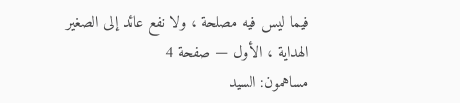فيما ليس فيه مصلحة ، ولا نفع عائد إلى الصغير
الهداية ، الأول — صفحة 4
مساهمون: السيد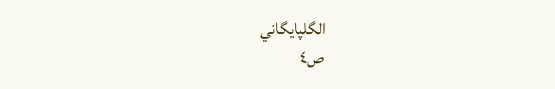الگلپايگاني
ص٤